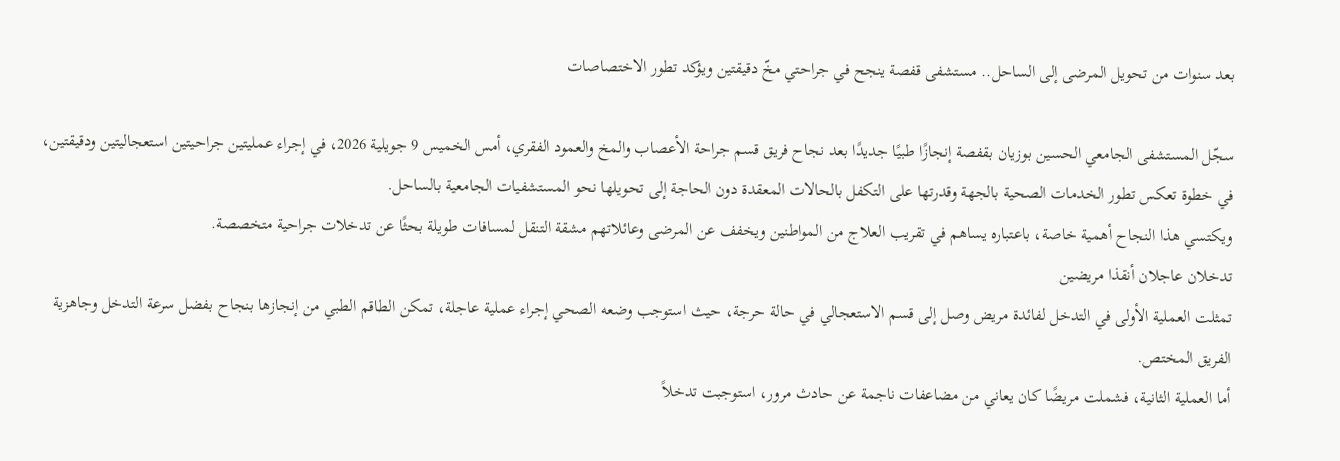بعد سنوات من تحويل المرضى إلى الساحل.. مستشفى قفصة ينجح في جراحتي مخّ دقيقتين ويؤكد تطور الاختصاصات

سجّل المستشفى الجامعي الحسين بوزيان بقفصة إنجازًا طبيًا جديدًا بعد نجاح فريق قسم جراحة الأعصاب والمخ والعمود الفقري، أمس الخميس 9 جويلية 2026، في إجراء عمليتين جراحيتين استعجاليتين ودقيقتين، في خطوة تعكس تطور الخدمات الصحية بالجهة وقدرتها على التكفل بالحالات المعقدة دون الحاجة إلى تحويلها نحو المستشفيات الجامعية بالساحل.
ويكتسي هذا النجاح أهمية خاصة، باعتباره يساهم في تقريب العلاج من المواطنين ويخفف عن المرضى وعائلاتهم مشقة التنقل لمسافات طويلة بحثًا عن تدخلات جراحية متخصصة.
تدخلان عاجلان أنقذا مريضين
تمثلت العملية الأولى في التدخل لفائدة مريض وصل إلى قسم الاستعجالي في حالة حرجة، حيث استوجب وضعه الصحي إجراء عملية عاجلة، تمكن الطاقم الطبي من إنجازها بنجاح بفضل سرعة التدخل وجاهزية الفريق المختص.
أما العملية الثانية، فشملت مريضًا كان يعاني من مضاعفات ناجمة عن حادث مرور، استوجبت تدخلاً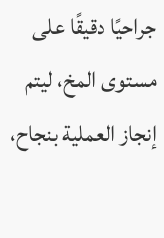جراحيًا دقيقًا على مستوى المخ، ليتم إنجاز العملية بنجاح،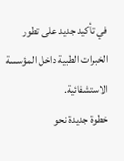في تأكيد جديد على تطور الخبرات الطبية داخل المؤسسة الاستشفائية.
خطوة جديدة نحو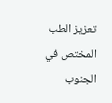تعزيز الطب المختص في الجنوب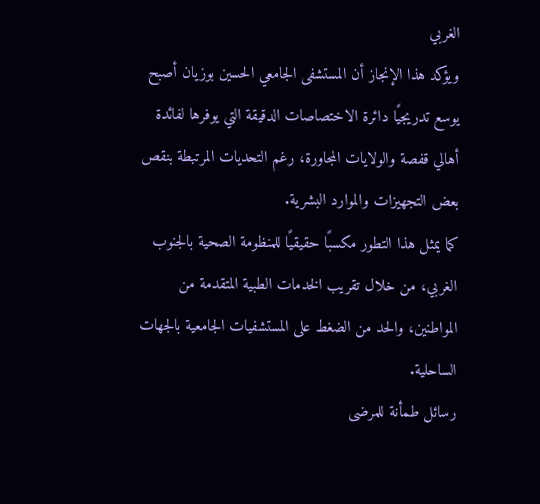الغربي
ويؤكد هذا الإنجاز أن المستشفى الجامعي الحسين بوزيان أصبح يوسع تدريجيًا دائرة الاختصاصات الدقيقة التي يوفرها لفائدة أهالي قفصة والولايات المجاورة، رغم التحديات المرتبطة بنقص بعض التجهيزات والموارد البشرية.
كما يمثل هذا التطور مكسبًا حقيقيًا للمنظومة الصحية بالجنوب الغربي، من خلال تقريب الخدمات الطبية المتقدمة من المواطنين، والحد من الضغط على المستشفيات الجامعية بالجهات الساحلية.
رسائل طمأنة للمرضى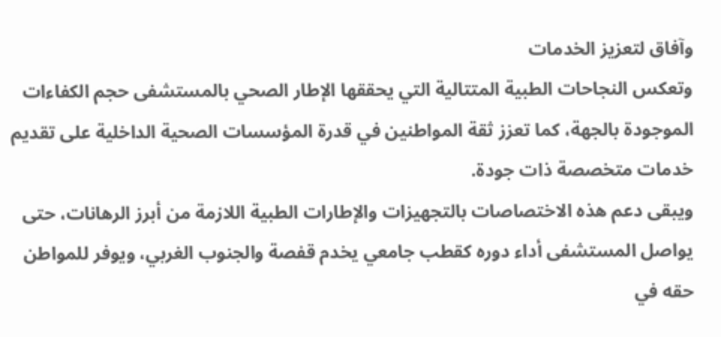وآفاق لتعزيز الخدمات
وتعكس النجاحات الطبية المتتالية التي يحققها الإطار الصحي بالمستشفى حجم الكفاءات الموجودة بالجهة، كما تعزز ثقة المواطنين في قدرة المؤسسات الصحية الداخلية على تقديم خدمات متخصصة ذات جودة.
ويبقى دعم هذه الاختصاصات بالتجهيزات والإطارات الطبية اللازمة من أبرز الرهانات، حتى يواصل المستشفى أداء دوره كقطب جامعي يخدم قفصة والجنوب الغربي، ويوفر للمواطن حقه في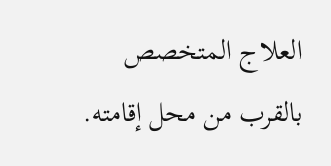العلاج المتخصص بالقرب من محل إقامته.